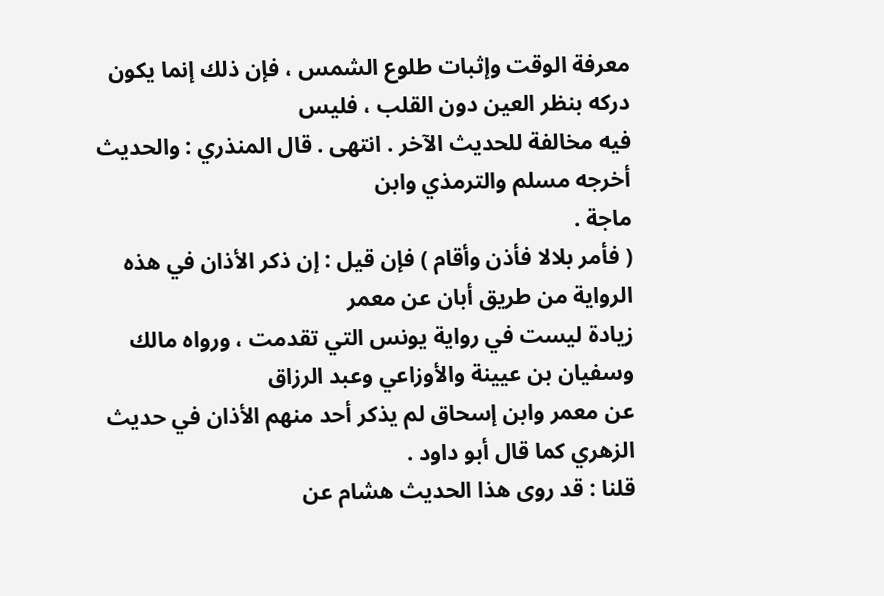معرفة الوقت وإثبات طلوع الشمس ، فإن ذلك إنما يكون دركه بنظر العين دون القلب ، فليس
فيه مخالفة للحديث الآخر . انتهى . قال المنذري : والحديث أخرجه مسلم والترمذي وابن
ماجة .
( فأمر بلالا فأذن وأقام ) فإن قيل : إن ذكر الأذان في هذه الرواية من طريق أبان عن معمر
زيادة ليست في رواية يونس التي تقدمت ، ورواه مالك وسفيان بن عيينة والأوزاعي وعبد الرزاق
عن معمر وابن إسحاق لم يذكر أحد منهم الأذان في حديث الزهري كما قال أبو داود .
قلنا : قد روى هذا الحديث هشام عن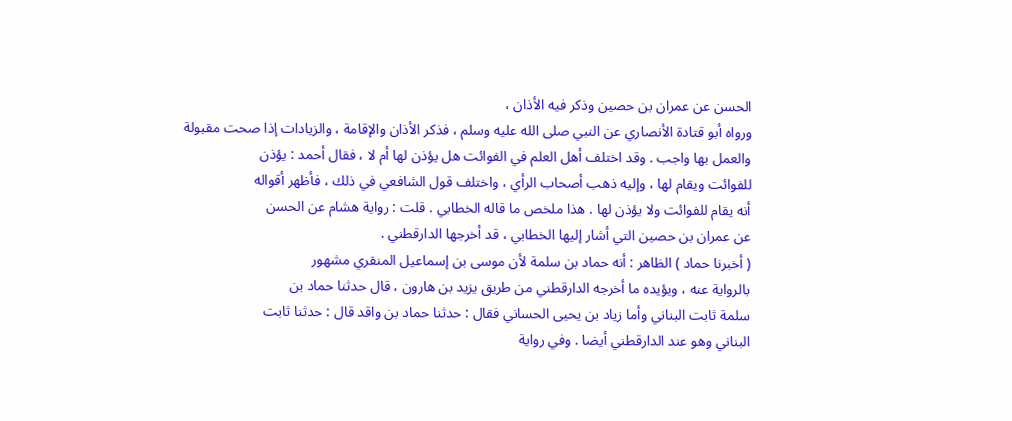الحسن عن عمران بن حصين وذكر فيه الأذان ،
ورواه أبو قتادة الأنصاري عن النبي صلى الله عليه وسلم ، فذكر الأذان والإقامة ، والزيادات إذا صحت مقبولة
والعمل بها واجب . وقد اختلف أهل العلم في الفوائت هل يؤذن لها أم لا ، فقال أحمد : يؤذن
للفوائت ويقام لها ، وإليه ذهب أصحاب الرأي ، واختلف قول الشافعي في ذلك ، فأظهر أقواله
أنه يقام للفوائت ولا يؤذن لها . هذا ملخص ما قاله الخطابي . قلت : رواية هشام عن الحسن
عن عمران بن حصين التي أشار إليها الخطابي ، قد أخرجها الدارقطني .
( أخبرنا حماد ) الظاهر : أنه حماد بن سلمة لأن موسى بن إسماعيل المنقري مشهور
بالرواية عنه ، ويؤيده ما أخرجه الدارقطني من طريق يزيد بن هارون ، قال حدثنا حماد بن
سلمة ثابت البناني وأما زياد بن يحيى الحساني فقال : حدثنا حماد بن واقد قال : حدثنا ثابت
البناني وهو عند الدارقطني أيضا . وفي رواية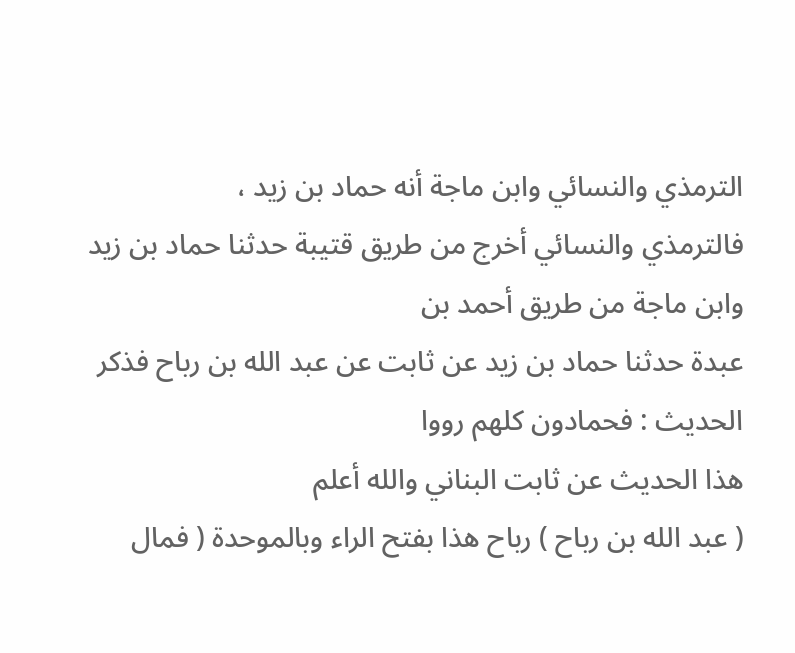الترمذي والنسائي وابن ماجة أنه حماد بن زيد ،
فالترمذي والنسائي أخرج من طريق قتيبة حدثنا حماد بن زيد وابن ماجة من طريق أحمد بن
عبدة حدثنا حماد بن زيد عن ثابت عن عبد الله بن رباح فذكر الحديث : فحمادون كلهم رووا
هذا الحديث عن ثابت البناني والله أعلم
( عبد الله بن رباح ) رباح هذا بفتح الراء وبالموحدة ( فمال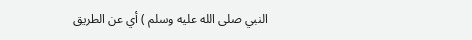النبي صلى الله عليه وسلم ) أي عن الطريق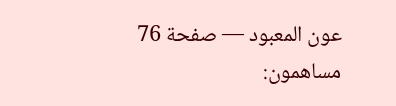عون المعبود — صفحة 76
مساهمون: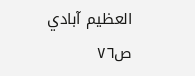العظيم آبادي
ص٧٦